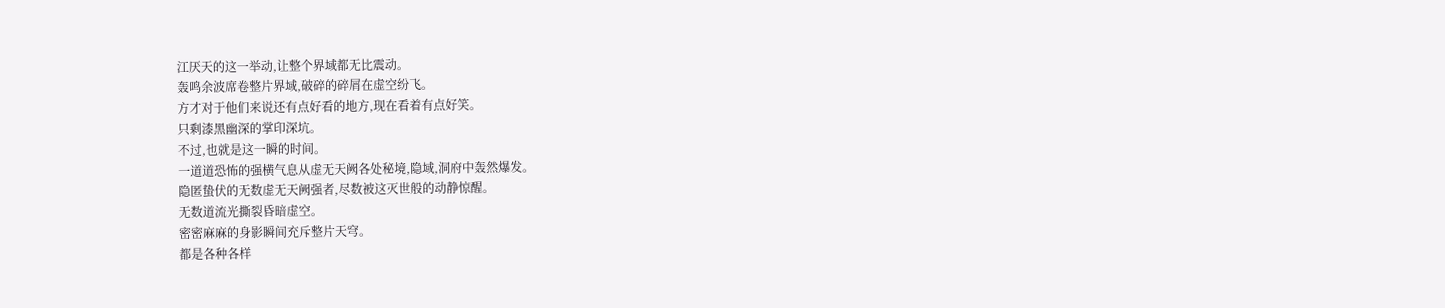江厌天的这一举动,让整个界域都无比震动。
轰鸣余波席卷整片界域,破碎的碎屑在虚空纷飞。
方才对于他们来说还有点好看的地方,现在看着有点好笑。
只剩漆黑幽深的掌印深坑。
不过,也就是这一瞬的时间。
一道道恐怖的强横气息从虚无天阙各处秘境,隐域,洞府中轰然爆发。
隐匿蛰伏的无数虚无天阙强者,尽数被这灭世般的动静惊醒。
无数道流光撕裂昏暗虚空。
密密麻麻的身影瞬间充斥整片天穹。
都是各种各样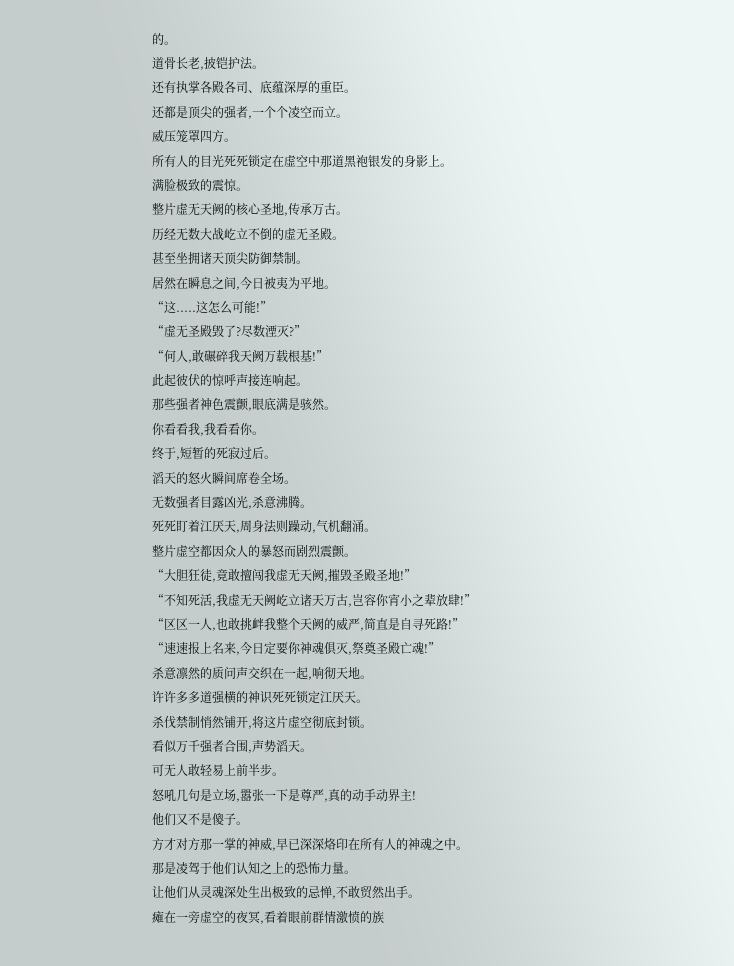的。
道骨长老,披铠护法。
还有执掌各殿各司、底蕴深厚的重臣。
还都是顶尖的强者,一个个凌空而立。
威压笼罩四方。
所有人的目光死死锁定在虚空中那道黑袍银发的身影上。
满脸极致的震惊。
整片虚无天阙的核心圣地,传承万古。
历经无数大战屹立不倒的虚无圣殿。
甚至坐拥诸天顶尖防御禁制。
居然在瞬息之间,今日被夷为平地。
“这.....这怎么可能!”
“虚无圣殿毁了?尽数湮灭?”
“何人,敢碾碎我天阙万载根基!”
此起彼伏的惊呼声接连响起。
那些强者神色震颤,眼底满是骇然。
你看看我,我看看你。
终于,短暂的死寂过后。
滔天的怒火瞬间席卷全场。
无数强者目露凶光,杀意沸腾。
死死盯着江厌天,周身法则躁动,气机翻涌。
整片虚空都因众人的暴怒而剧烈震颤。
“大胆狂徒,竟敢擅闯我虚无天阙,摧毁圣殿圣地!”
“不知死活,我虚无天阙屹立诸天万古,岂容你宵小之辈放肆!”
“区区一人,也敢挑衅我整个天阙的威严,简直是自寻死路!”
“速速报上名来,今日定要你神魂俱灭,祭奠圣殿亡魂!”
杀意凛然的质问声交织在一起,响彻天地。
许许多多道强横的神识死死锁定江厌天。
杀伐禁制悄然铺开,将这片虚空彻底封锁。
看似万千强者合围,声势滔天。
可无人敢轻易上前半步。
怒吼几句是立场,嚣张一下是尊严,真的动手动界主!
他们又不是傻子。
方才对方那一掌的神威,早已深深烙印在所有人的神魂之中。
那是凌驾于他们认知之上的恐怖力量。
让他们从灵魂深处生出极致的忌惮,不敢贸然出手。
瘫在一旁虚空的夜冥,看着眼前群情激愤的族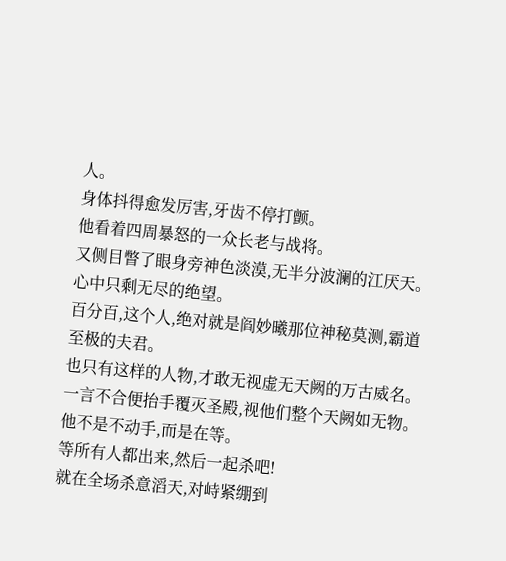人。
身体抖得愈发厉害,牙齿不停打颤。
他看着四周暴怒的一众长老与战将。
又侧目瞥了眼身旁神色淡漠,无半分波澜的江厌天。
心中只剩无尽的绝望。
百分百,这个人,绝对就是阎妙曦那位神秘莫测,霸道至极的夫君。
也只有这样的人物,才敢无视虚无天阙的万古威名。
一言不合便抬手覆灭圣殿,视他们整个天阙如无物。
他不是不动手,而是在等。
等所有人都出来,然后一起杀吧!
就在全场杀意滔天,对峙紧绷到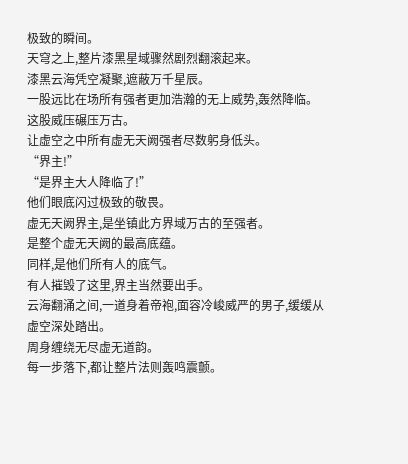极致的瞬间。
天穹之上,整片漆黑星域骤然剧烈翻滚起来。
漆黑云海凭空凝聚,遮蔽万千星辰。
一股远比在场所有强者更加浩瀚的无上威势,轰然降临。
这股威压碾压万古。
让虚空之中所有虚无天阙强者尽数躬身低头。
“界主!”
“是界主大人降临了!”
他们眼底闪过极致的敬畏。
虚无天阙界主,是坐镇此方界域万古的至强者。
是整个虚无天阙的最高底蕴。
同样,是他们所有人的底气。
有人摧毁了这里,界主当然要出手。
云海翻涌之间,一道身着帝袍,面容冷峻威严的男子,缓缓从虚空深处踏出。
周身缠绕无尽虚无道韵。
每一步落下,都让整片法则轰鸣震颤。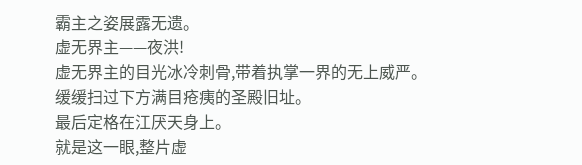霸主之姿展露无遗。
虚无界主——夜洪!
虚无界主的目光冰冷刺骨,带着执掌一界的无上威严。
缓缓扫过下方满目疮痍的圣殿旧址。
最后定格在江厌天身上。
就是这一眼,整片虚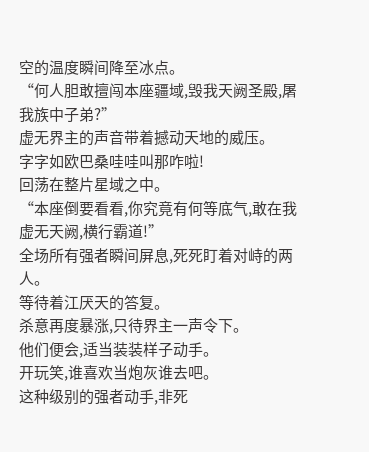空的温度瞬间降至冰点。
“何人胆敢擅闯本座疆域,毁我天阙圣殿,屠我族中子弟?”
虚无界主的声音带着撼动天地的威压。
字字如欧巴桑哇哇叫那咋啦!
回荡在整片星域之中。
“本座倒要看看,你究竟有何等底气,敢在我虚无天阙,横行霸道!”
全场所有强者瞬间屏息,死死盯着对峙的两人。
等待着江厌天的答复。
杀意再度暴涨,只待界主一声令下。
他们便会,适当装装样子动手。
开玩笑,谁喜欢当炮灰谁去吧。
这种级别的强者动手,非死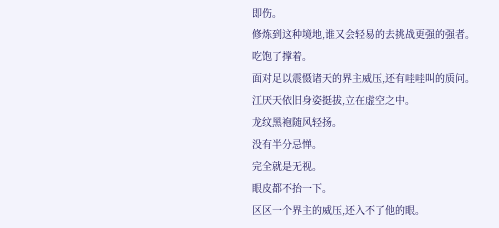即伤。
修炼到这种境地,谁又会轻易的去挑战更强的强者。
吃饱了撑着。
面对足以震慑诸天的界主威压,还有哇哇叫的质问。
江厌天依旧身姿挺拔,立在虚空之中。
龙纹黑袍随风轻扬。
没有半分忌惮。
完全就是无视。
眼皮都不抬一下。
区区一个界主的威压,还入不了他的眼。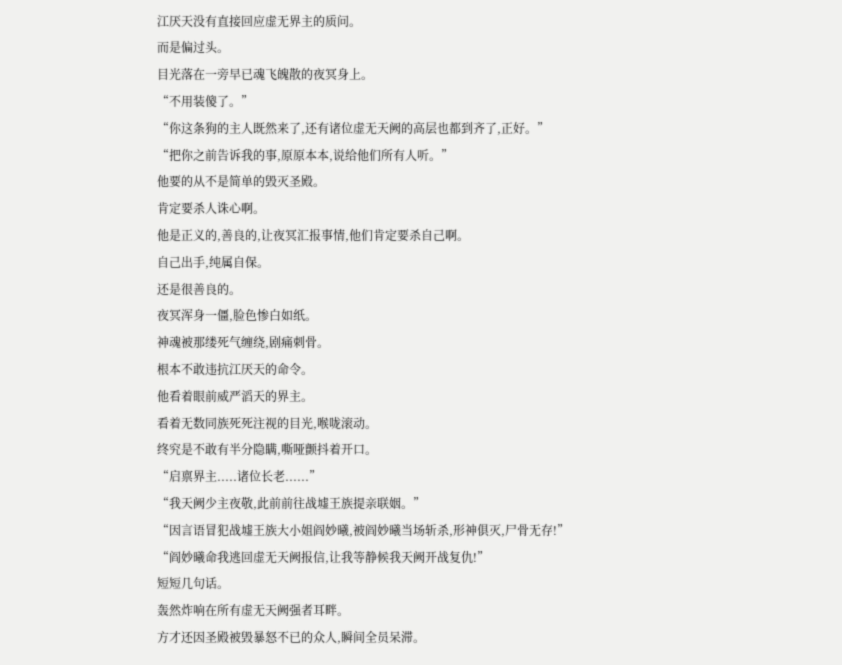江厌天没有直接回应虚无界主的质问。
而是偏过头。
目光落在一旁早已魂飞魄散的夜冥身上。
“不用装傻了。”
“你这条狗的主人既然来了,还有诸位虚无天阙的高层也都到齐了,正好。”
“把你之前告诉我的事,原原本本,说给他们所有人听。”
他要的从不是简单的毁灭圣殿。
肯定要杀人诛心啊。
他是正义的,善良的,让夜冥汇报事情,他们肯定要杀自己啊。
自己出手,纯属自保。
还是很善良的。
夜冥浑身一僵,脸色惨白如纸。
神魂被那缕死气缠绕,剧痛刺骨。
根本不敢违抗江厌天的命令。
他看着眼前威严滔天的界主。
看着无数同族死死注视的目光,喉咙滚动。
终究是不敢有半分隐瞒,嘶哑颤抖着开口。
“启禀界主.....诸位长老......”
“我天阙少主夜敬,此前前往战墟王族提亲联姻。”
“因言语冒犯战墟王族大小姐阎妙曦,被阎妙曦当场斩杀,形神俱灭,尸骨无存!”
“阎妙曦命我逃回虚无天阙报信,让我等静候我天阙开战复仇!”
短短几句话。
轰然炸响在所有虚无天阙强者耳畔。
方才还因圣殿被毁暴怒不已的众人,瞬间全员呆滞。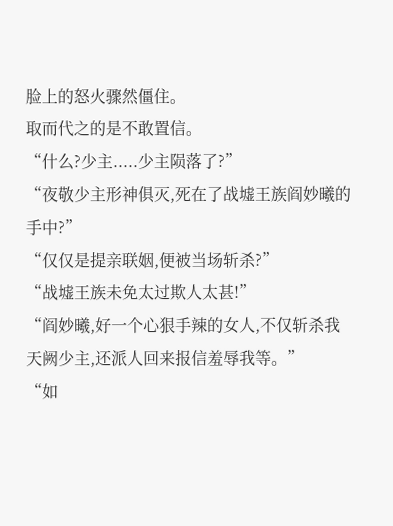脸上的怒火骤然僵住。
取而代之的是不敢置信。
“什么?少主.....少主陨落了?”
“夜敬少主形神俱灭,死在了战墟王族阎妙曦的手中?”
“仅仅是提亲联姻,便被当场斩杀?”
“战墟王族未免太过欺人太甚!”
“阎妙曦,好一个心狠手辣的女人,不仅斩杀我天阙少主,还派人回来报信羞辱我等。”
“如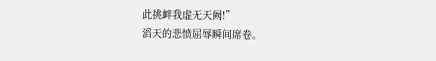此挑衅我虚无天阙!”
滔天的悲愤屈辱瞬间席卷。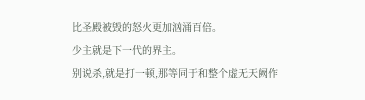比圣殿被毁的怒火更加汹涌百倍。
少主就是下一代的界主。
别说杀,就是打一顿,那等同于和整个虚无天阙作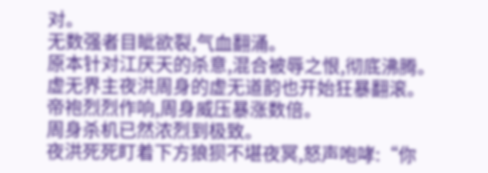对。
无数强者目眦欲裂,气血翻涌。
原本针对江厌天的杀意,混合被辱之恨,彻底沸腾。
虚无界主夜洪周身的虚无道韵也开始狂暴翻滚。
帝袍烈烈作响,周身威压暴涨数倍。
周身杀机已然浓烈到极致。
夜洪死死盯着下方狼狈不堪夜冥,怒声咆哮:“你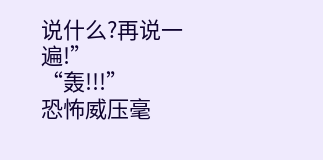说什么?再说一遍!”
“轰!!!”
恐怖威压毫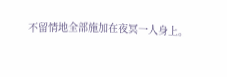不留情地全部施加在夜冥一人身上。